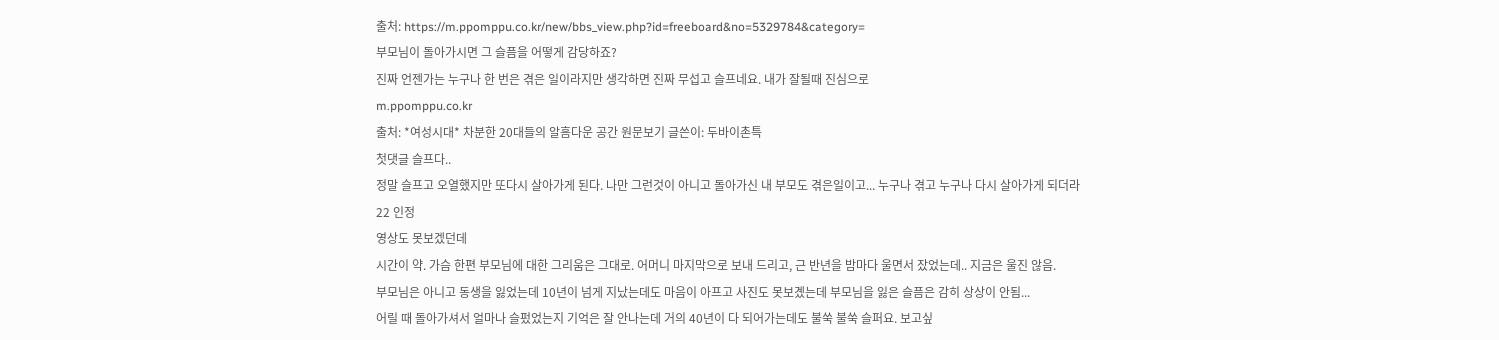출처: https://m.ppomppu.co.kr/new/bbs_view.php?id=freeboard&no=5329784&category=
부모님이 돌아가시면 그 슬픔을 어떻게 감당하죠?
진짜 언젠가는 누구나 한 번은 겪은 일이라지만 생각하면 진짜 무섭고 슬프네요. 내가 잘될때 진심으로
m.ppomppu.co.kr
출처: *여성시대* 차분한 20대들의 알흠다운 공간 원문보기 글쓴이: 두바이촌특
첫댓글 슬프다..
정말 슬프고 오열했지만 또다시 살아가게 된다. 나만 그런것이 아니고 돌아가신 내 부모도 겪은일이고... 누구나 겪고 누구나 다시 살아가게 되더라
22 인정
영상도 못보겠던데
시간이 약. 가슴 한편 부모님에 대한 그리움은 그대로. 어머니 마지막으로 보내 드리고, 근 반년을 밤마다 울면서 잤었는데.. 지금은 울진 않음.
부모님은 아니고 동생을 잃었는데 10년이 넘게 지났는데도 마음이 아프고 사진도 못보곘는데 부모님을 잃은 슬픔은 감히 상상이 안됨...
어릴 때 돌아가셔서 얼마나 슬펐었는지 기억은 잘 안나는데 거의 40년이 다 되어가는데도 불쑥 불쑥 슬퍼요. 보고싶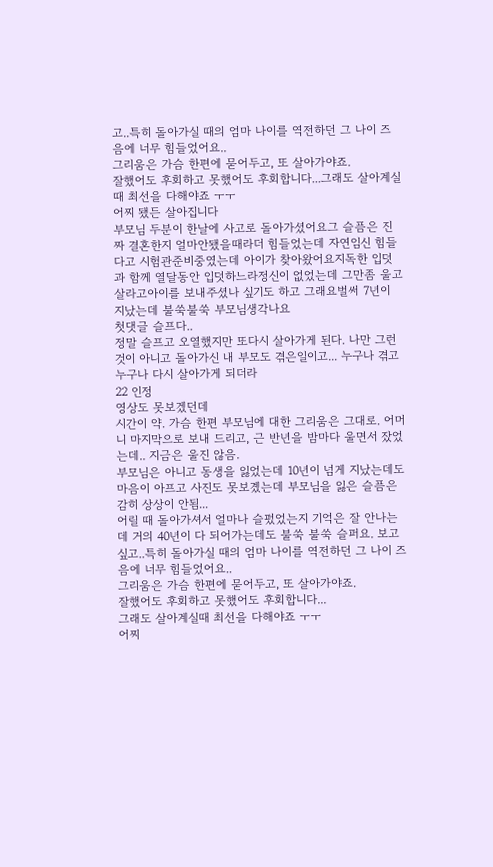고..특히 돌아가실 때의 엄마 나이를 역전하던 그 나이 즈음에 너무 힘들었어요..
그리움은 가슴 한편에 묻어두고, 또 살아가야죠.
잘했어도 후회하고 못했어도 후회합니다...그래도 살아계실때 최선을 다해야죠 ㅜㅜ
어찌 됐든 살아집니다
부모님 두분이 한날에 사고로 돌아가셨어요그 슬픔은 진짜 결혼한지 얼마안됐을때라더 힘들었는데 자연임신 힘들다고 시험관준비중였는데 아이가 찾아왔어요지독한 입덧과 함께 열달동안 입덧하느라정신이 없었는데 그만좀 울고 살라고아이를 보내주셨나 싶기도 하고 그래요벌써 7년이 지났는데 불쑥불쑥 부모님생각나요
첫댓글 슬프다..
정말 슬프고 오열했지만 또다시 살아가게 된다. 나만 그런것이 아니고 돌아가신 내 부모도 겪은일이고... 누구나 겪고 누구나 다시 살아가게 되더라
22 인정
영상도 못보겠던데
시간이 약. 가슴 한편 부모님에 대한 그리움은 그대로. 어머니 마지막으로 보내 드리고, 근 반년을 밤마다 울면서 잤었는데.. 지금은 울진 않음.
부모님은 아니고 동생을 잃었는데 10년이 넘게 지났는데도 마음이 아프고 사진도 못보곘는데 부모님을 잃은 슬픔은 감히 상상이 안됨...
어릴 때 돌아가셔서 얼마나 슬펐었는지 기억은 잘 안나는데 거의 40년이 다 되어가는데도 불쑥 불쑥 슬퍼요. 보고싶고..특히 돌아가실 때의 엄마 나이를 역전하던 그 나이 즈음에 너무 힘들었어요..
그리움은 가슴 한편에 묻어두고, 또 살아가야죠.
잘했어도 후회하고 못했어도 후회합니다...
그래도 살아계실때 최선을 다해야죠 ㅜㅜ
어찌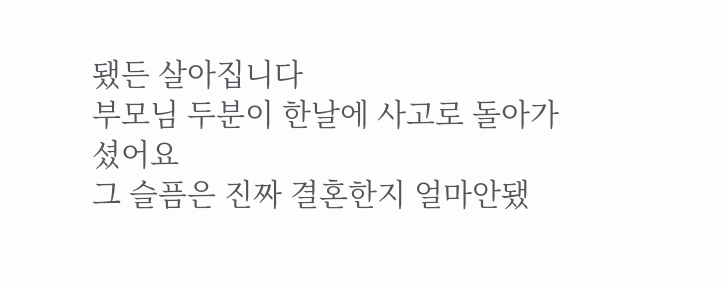됐든 살아집니다
부모님 두분이 한날에 사고로 돌아가셨어요
그 슬픔은 진짜 결혼한지 얼마안됐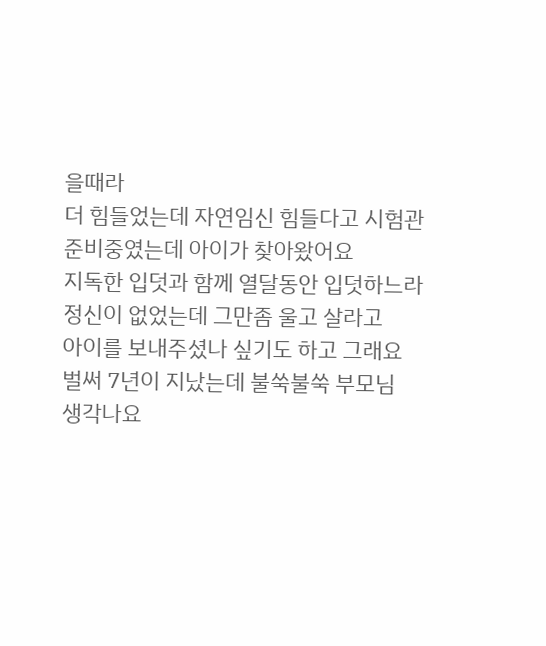을때라
더 힘들었는데 자연임신 힘들다고 시험관
준비중였는데 아이가 찾아왔어요
지독한 입덧과 함께 열달동안 입덧하느라
정신이 없었는데 그만좀 울고 살라고
아이를 보내주셨나 싶기도 하고 그래요
벌써 7년이 지났는데 불쑥불쑥 부모님
생각나요